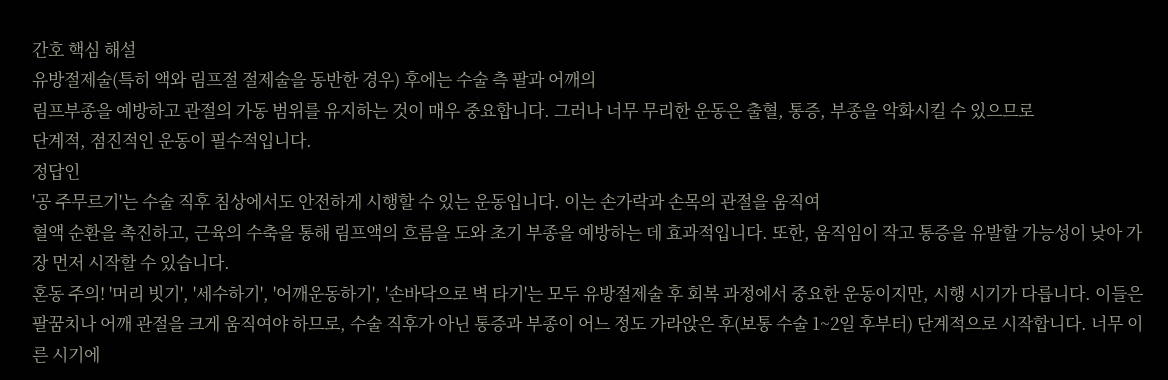간호 핵심 해설
유방절제술(특히 액와 림프절 절제술을 동반한 경우) 후에는 수술 측 팔과 어깨의
림프부종을 예방하고 관절의 가동 범위를 유지하는 것이 매우 중요합니다. 그러나 너무 무리한 운동은 출혈, 통증, 부종을 악화시킬 수 있으므로
단계적, 점진적인 운동이 필수적입니다.
정답인
'공 주무르기'는 수술 직후 침상에서도 안전하게 시행할 수 있는 운동입니다. 이는 손가락과 손목의 관절을 움직여
혈액 순환을 촉진하고, 근육의 수축을 통해 림프액의 흐름을 도와 초기 부종을 예방하는 데 효과적입니다. 또한, 움직임이 작고 통증을 유발할 가능성이 낮아 가장 먼저 시작할 수 있습니다.
혼동 주의! '머리 빗기', '세수하기', '어깨운동하기', '손바닥으로 벽 타기'는 모두 유방절제술 후 회복 과정에서 중요한 운동이지만, 시행 시기가 다릅니다. 이들은 팔꿈치나 어깨 관절을 크게 움직여야 하므로, 수술 직후가 아닌 통증과 부종이 어느 정도 가라앉은 후(보통 수술 1~2일 후부터) 단계적으로 시작합니다. 너무 이른 시기에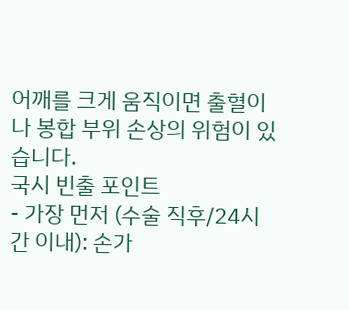어깨를 크게 움직이면 출혈이나 봉합 부위 손상의 위험이 있습니다.
국시 빈출 포인트
- 가장 먼저 (수술 직후/24시간 이내): 손가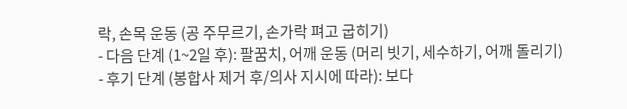락, 손목 운동 (공 주무르기, 손가락 펴고 굽히기)
- 다음 단계 (1~2일 후): 팔꿈치, 어깨 운동 (머리 빗기, 세수하기, 어깨 돌리기)
- 후기 단계 (봉합사 제거 후/의사 지시에 따라): 보다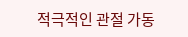적극적인 관절 가동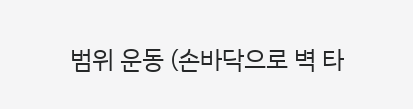범위 운동 (손바닥으로 벽 타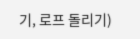기, 로프 돌리기)